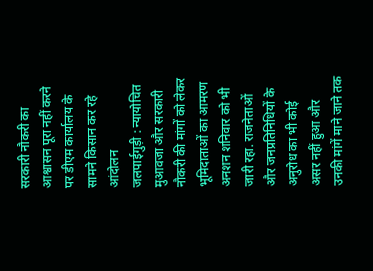सरकारी नौकरी का आश्वासन पूरा नहीं करने पर डीएम कार्यालय के सामने किसान कर रहे आंदोलन
जलपाईगुड़ी : न्यायोचित मुआवजा और सरकारी नौकरी की मांगों को लेकर भूमिदाताओं का आमरण अनशन शनिवार को भी जारी रहा. राजनेताओं और जनप्रतिनिधियों के अनुरोध का भी कोई असर नहीं हुआ और उनकी मांगें माने जाने तक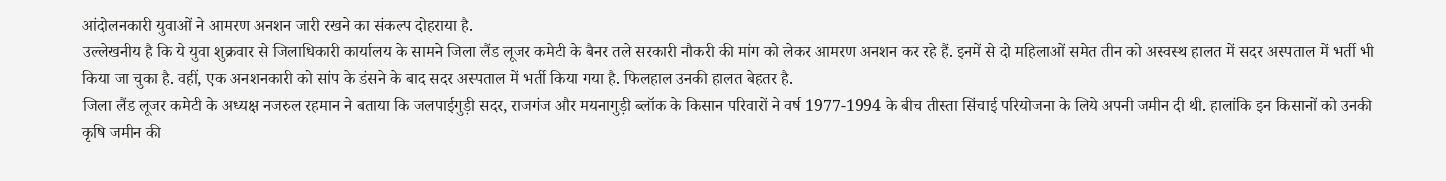आंदोलनकारी युवाओं ने आमरण अनशन जारी रखने का संकल्प दोहराया है.
उल्लेखनीय है कि ये युवा शुक्रवार से जिलाधिकारी कार्यालय के सामने जिला लैंड लूजर कमेटी के बैनर तले सरकारी नौकरी की मांग को लेकर आमरण अनशन कर रहे हैं. इनमें से दो महिलाओं समेत तीन को अस्वस्थ हालत में सदर अस्पताल में भर्ती भी किया जा चुका है. वहीं, एक अनशनकारी को सांप के डंसने के बाद सदर अस्पताल में भर्ती किया गया है. फिलहाल उनकी हालत बेहतर है.
जिला लैंड लूजर कमेटी के अध्यक्ष नजरुल रहमान ने बताया कि जलपाईगुड़ी सदर, राजगंज और मयनागुड़ी ब्लॉक के किसान परिवारों ने वर्ष 1977-1994 के बीच तीस्ता सिंचाई परियोजना के लिये अपनी जमीन दी थी. हालांकि इन किसानों को उनकी कृषि जमीन की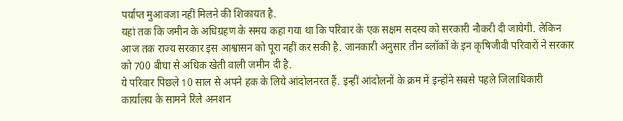पर्याप्त मुआवजा नहीं मिलने की शिकायत है.
यहां तक कि जमीन के अधिग्रहण के समय कहा गया था कि परिवार के एक सक्षम सदस्य को सरकारी नौकरी दी जायेगी. लेकिन आज तक राज्य सरकार इस आश्वासन को पूरा नहीं कर सकी है. जानकारी अनुसार तीन ब्लॉकों के इन कृषिजीवी परिवारों ने सरकार को 700 बीघा से अधिक खेती वाली जमीन दी है.
ये परिवार पिछले 10 साल से अपने हक के लिये आंदोलनरत हैं. इन्हीं आंदोलनों के क्रम में इन्होंने सबसे पहले जिलाधिकारी कार्यालय के सामने रिले अनशन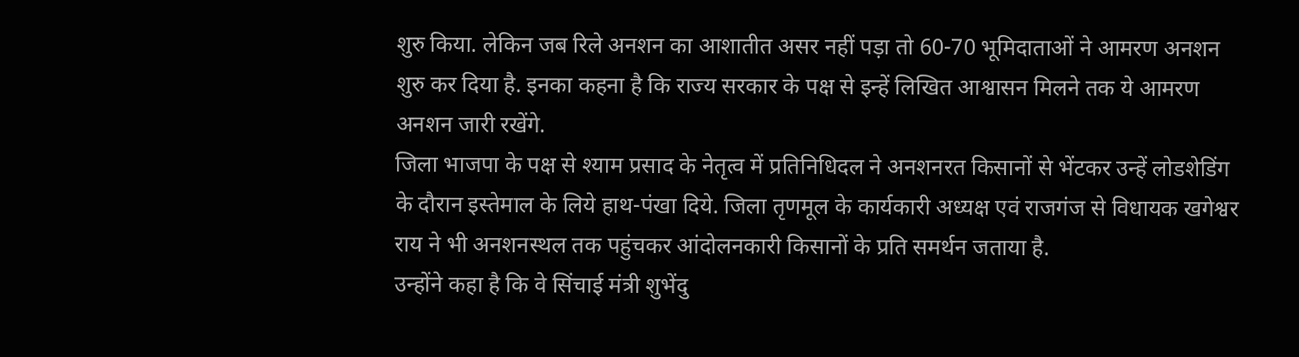शुरु किया. लेकिन जब रिले अनशन का आशातीत असर नहीं पड़ा तो 60-70 भूमिदाताओं ने आमरण अनशन शुरु कर दिया है. इनका कहना है कि राज्य सरकार के पक्ष से इन्हें लिखित आश्वासन मिलने तक ये आमरण अनशन जारी रखेंगे.
जिला भाजपा के पक्ष से श्याम प्रसाद के नेतृत्व में प्रतिनिधिदल ने अनशनरत किसानों से भेंटकर उन्हें लोडशेडिंग के दौरान इस्तेमाल के लिये हाथ-पंखा दिये. जिला तृणमूल के कार्यकारी अध्यक्ष एवं राजगंज से विधायक खगेश्वर राय ने भी अनशनस्थल तक पहुंचकर आंदोलनकारी किसानों के प्रति समर्थन जताया है.
उन्होंने कहा है कि वे सिंचाई मंत्री शुभेंदु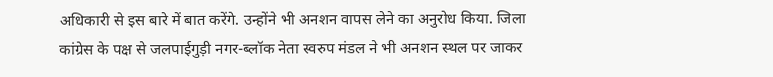अधिकारी से इस बारे में बात करेंगे. उन्होंने भी अनशन वापस लेने का अनुरोध किया. जिला कांग्रेस के पक्ष से जलपाईगुड़ी नगर-ब्लॉक नेता स्वरुप मंडल ने भी अनशन स्थल पर जाकर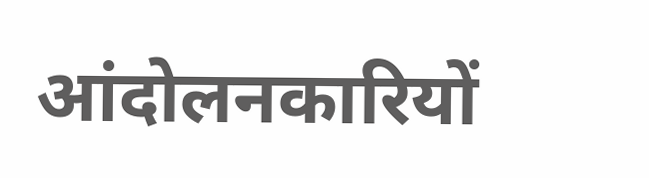आंदोलनकारियों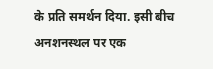के प्रति समर्थन दिया. इसी बीच अनशनस्थल पर एक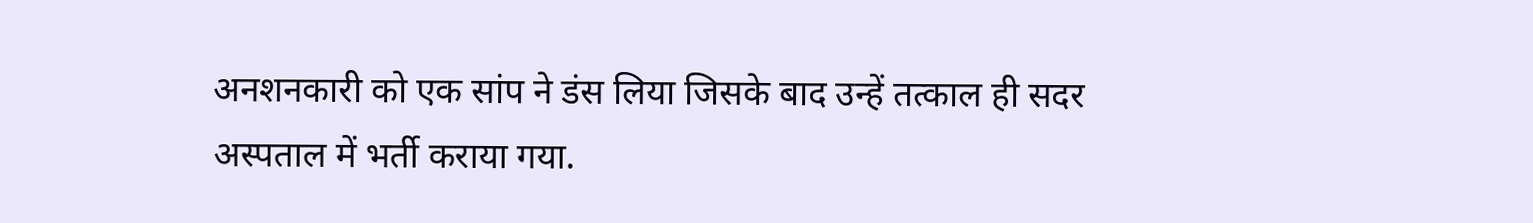अनशनकारी को एक सांप ने डंस लिया जिसके बाद उन्हें तत्काल ही सदर अस्पताल में भर्ती कराया गया.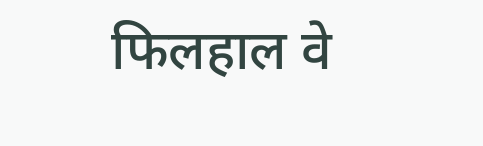फिलहाल वे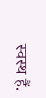स्वस्थ हैं.